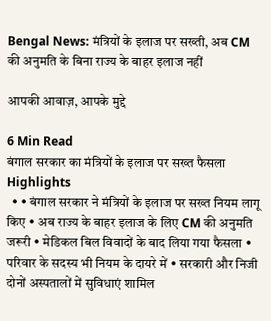Bengal News: मंत्रियों के इलाज पर सख्ती, अब CM की अनुमति के बिना राज्य के बाहर इलाज नहीं

आपकी आवाज़, आपके मुद्दे

6 Min Read
बंगाल सरकार का मंत्रियों के इलाज पर सख्त फैसला
Highlights
  • • बंगाल सरकार ने मंत्रियों के इलाज पर सख्त नियम लागू किए • अब राज्य के बाहर इलाज के लिए CM की अनुमति जरूरी • मेडिकल बिल विवादों के बाद लिया गया फैसला • परिवार के सदस्य भी नियम के दायरे में • सरकारी और निजी दोनों अस्पतालों में सुविधाएं शामिल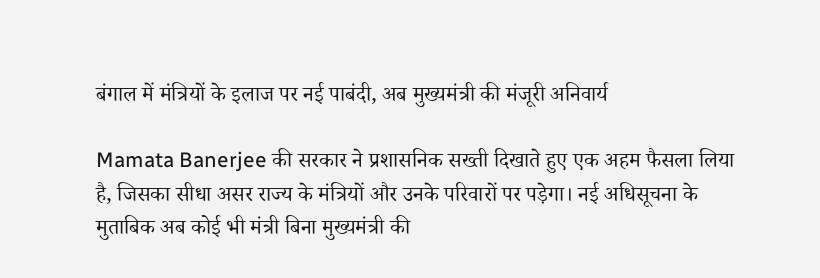बंगाल में मंत्रियों के इलाज पर नई पाबंदी, अब मुख्यमंत्री की मंजूरी अनिवार्य

Mamata Banerjee की सरकार ने प्रशासनिक सख्ती दिखाते हुए एक अहम फैसला लिया है, जिसका सीधा असर राज्य के मंत्रियों और उनके परिवारों पर पड़ेगा। नई अधिसूचना के मुताबिक अब कोई भी मंत्री बिना मुख्यमंत्री की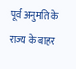पूर्व अनुमति के राज्य के बाहर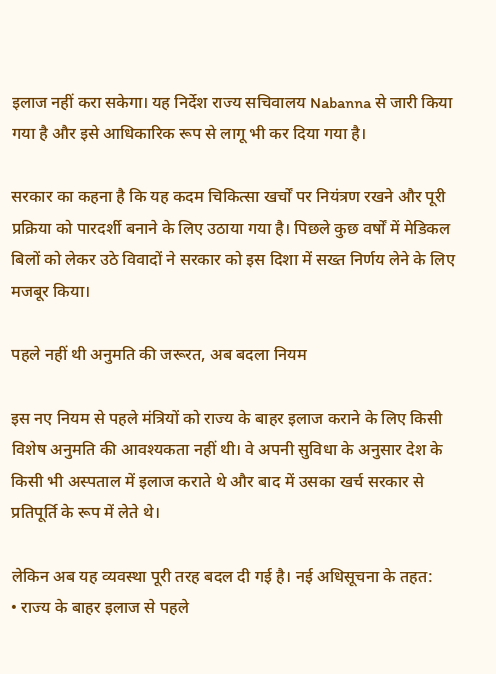इलाज नहीं करा सकेगा। यह निर्देश राज्य सचिवालय Nabanna से जारी किया गया है और इसे आधिकारिक रूप से लागू भी कर दिया गया है।

सरकार का कहना है कि यह कदम चिकित्सा खर्चों पर नियंत्रण रखने और पूरी प्रक्रिया को पारदर्शी बनाने के लिए उठाया गया है। पिछले कुछ वर्षों में मेडिकल बिलों को लेकर उठे विवादों ने सरकार को इस दिशा में सख्त निर्णय लेने के लिए मजबूर किया।

पहले नहीं थी अनुमति की जरूरत, अब बदला नियम

इस नए नियम से पहले मंत्रियों को राज्य के बाहर इलाज कराने के लिए किसी विशेष अनुमति की आवश्यकता नहीं थी। वे अपनी सुविधा के अनुसार देश के किसी भी अस्पताल में इलाज कराते थे और बाद में उसका खर्च सरकार से प्रतिपूर्ति के रूप में लेते थे।

लेकिन अब यह व्यवस्था पूरी तरह बदल दी गई है। नई अधिसूचना के तहत:
• राज्य के बाहर इलाज से पहले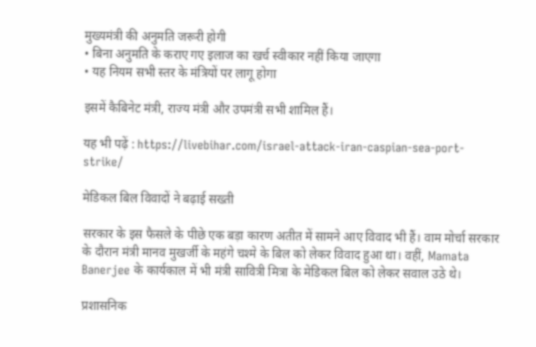मुख्यमंत्री की अनुमति जरूरी होगी
• बिना अनुमति के कराए गए इलाज का खर्च स्वीकार नहीं किया जाएगा
• यह नियम सभी स्तर के मंत्रियों पर लागू होगा

इसमें कैबिनेट मंत्री, राज्य मंत्री और उपमंत्री सभी शामिल हैं।

यह भी पढ़ें : https://livebihar.com/israel-attack-iran-caspian-sea-port-strike/

मेडिकल बिल विवादों ने बढ़ाई सख्ती

सरकार के इस फैसले के पीछे एक बड़ा कारण अतीत में सामने आए विवाद भी हैं। वाम मोर्चा सरकार के दौरान मंत्री मानव मुखर्जी के महंगे चश्मे के बिल को लेकर विवाद हुआ था। वहीं, Mamata Banerjee के कार्यकाल में भी मंत्री सावित्री मित्रा के मेडिकल बिल को लेकर सवाल उठे थे।

प्रशासनिक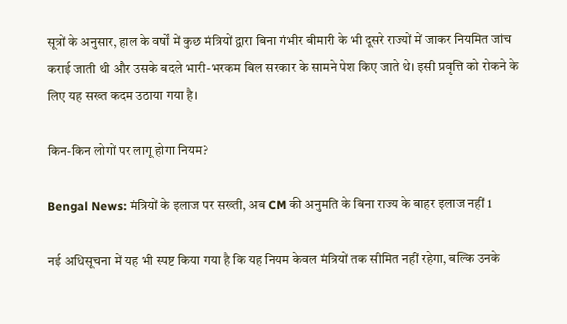सूत्रों के अनुसार, हाल के वर्षों में कुछ मंत्रियों द्वारा बिना गंभीर बीमारी के भी दूसरे राज्यों में जाकर नियमित जांच कराई जाती थी और उसके बदले भारी-भरकम बिल सरकार के सामने पेश किए जाते थे। इसी प्रवृत्ति को रोकने के लिए यह सख्त कदम उठाया गया है।

किन-किन लोगों पर लागू होगा नियम?

Bengal News: मंत्रियों के इलाज पर सख्ती, अब CM की अनुमति के बिना राज्य के बाहर इलाज नहीं 1

नई अधिसूचना में यह भी स्पष्ट किया गया है कि यह नियम केवल मंत्रियों तक सीमित नहीं रहेगा, बल्कि उनके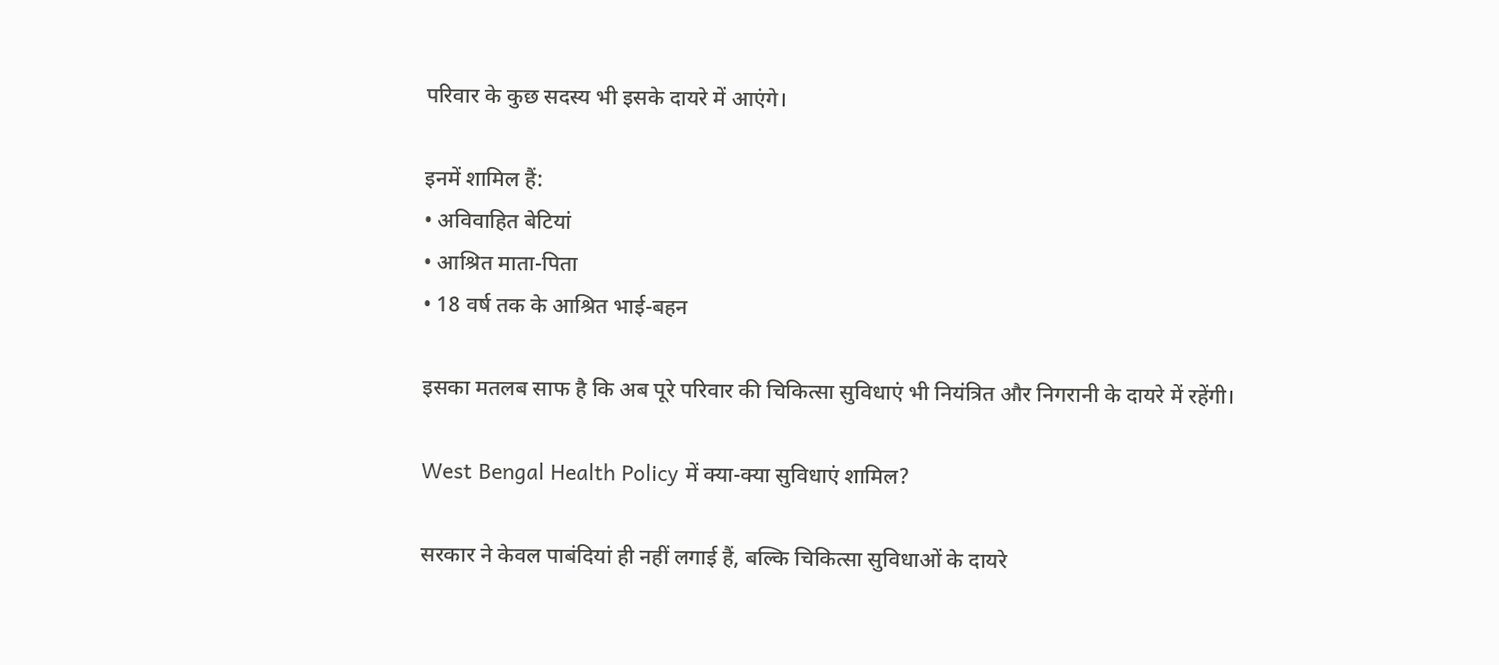परिवार के कुछ सदस्य भी इसके दायरे में आएंगे।

इनमें शामिल हैं:
• अविवाहित बेटियां
• आश्रित माता-पिता
• 18 वर्ष तक के आश्रित भाई-बहन

इसका मतलब साफ है कि अब पूरे परिवार की चिकित्सा सुविधाएं भी नियंत्रित और निगरानी के दायरे में रहेंगी।

West Bengal Health Policy में क्या-क्या सुविधाएं शामिल?

सरकार ने केवल पाबंदियां ही नहीं लगाई हैं, बल्कि चिकित्सा सुविधाओं के दायरे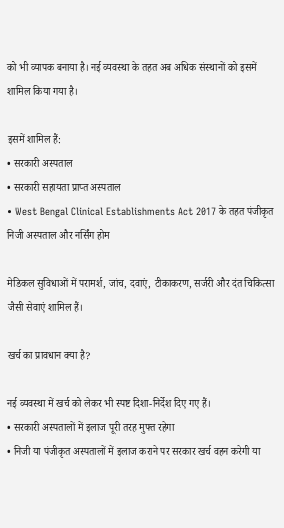को भी व्यापक बनाया है। नई व्यवस्था के तहत अब अधिक संस्थानों को इसमें शामिल किया गया है।

इसमें शामिल हैं:
• सरकारी अस्पताल
• सरकारी सहायता प्राप्त अस्पताल
• West Bengal Clinical Establishments Act 2017 के तहत पंजीकृत निजी अस्पताल और नर्सिंग होम

मेडिकल सुविधाओं में परामर्श, जांच, दवाएं, टीकाकरण, सर्जरी और दंत चिकित्सा जैसी सेवाएं शामिल हैं।

खर्च का प्रावधान क्या है?

नई व्यवस्था में खर्च को लेकर भी स्पष्ट दिशा-निर्देश दिए गए हैं।
• सरकारी अस्पतालों में इलाज पूरी तरह मुफ्त रहेगा
• निजी या पंजीकृत अस्पतालों में इलाज कराने पर सरकार खर्च वहन करेगी या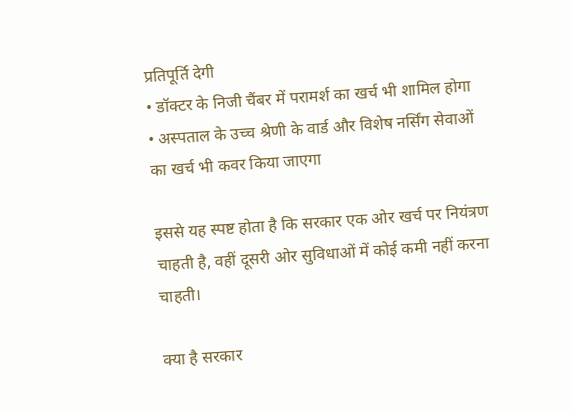प्रतिपूर्ति देगी
• डॉक्टर के निजी चैंबर में परामर्श का खर्च भी शामिल होगा
• अस्पताल के उच्च श्रेणी के वार्ड और विशेष नर्सिंग सेवाओं का खर्च भी कवर किया जाएगा

इससे यह स्पष्ट होता है कि सरकार एक ओर खर्च पर नियंत्रण चाहती है, वहीं दूसरी ओर सुविधाओं में कोई कमी नहीं करना चाहती।

क्या है सरकार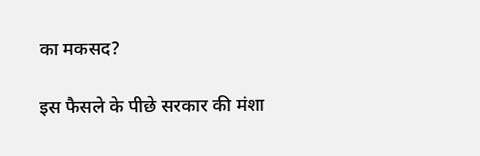का मकसद?

इस फैसले के पीछे सरकार की मंशा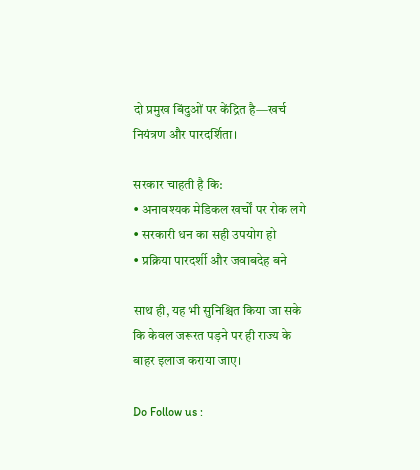दो प्रमुख बिंदुओं पर केंद्रित है—खर्च नियंत्रण और पारदर्शिता।

सरकार चाहती है कि:
• अनावश्यक मेडिकल खर्चों पर रोक लगे
• सरकारी धन का सही उपयोग हो
• प्रक्रिया पारदर्शी और जवाबदेह बने

साथ ही, यह भी सुनिश्चित किया जा सके कि केवल जरूरत पड़ने पर ही राज्य के बाहर इलाज कराया जाए।

Do Follow us :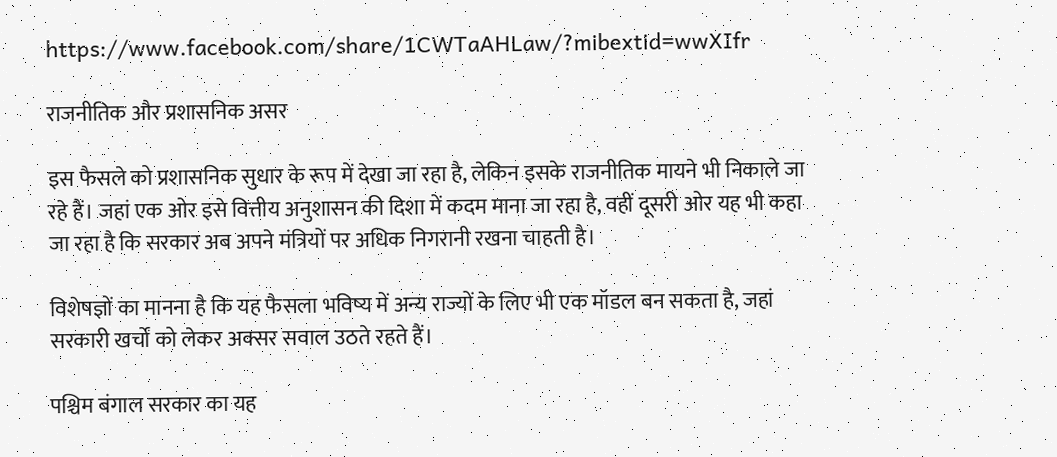https://www.facebook.com/share/1CWTaAHLaw/?mibextid=wwXIfr

राजनीतिक और प्रशासनिक असर

इस फैसले को प्रशासनिक सुधार के रूप में देखा जा रहा है, लेकिन इसके राजनीतिक मायने भी निकाले जा रहे हैं। जहां एक ओर इसे वित्तीय अनुशासन की दिशा में कदम माना जा रहा है, वहीं दूसरी ओर यह भी कहा जा रहा है कि सरकार अब अपने मंत्रियों पर अधिक निगरानी रखना चाहती है।

विशेषज्ञों का मानना है कि यह फैसला भविष्य में अन्य राज्यों के लिए भी एक मॉडल बन सकता है, जहां सरकारी खर्चों को लेकर अक्सर सवाल उठते रहते हैं।

पश्चिम बंगाल सरकार का यह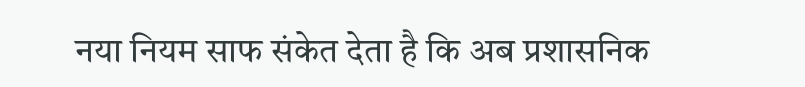नया नियम साफ संकेत देता है कि अब प्रशासनिक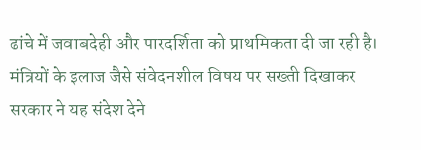ढांचे में जवाबदेही और पारदर्शिता को प्राथमिकता दी जा रही है। मंत्रियों के इलाज जैसे संवेदनशील विषय पर सख्ती दिखाकर सरकार ने यह संदेश देने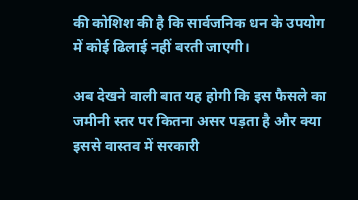की कोशिश की है कि सार्वजनिक धन के उपयोग में कोई ढिलाई नहीं बरती जाएगी।

अब देखने वाली बात यह होगी कि इस फैसले का जमीनी स्तर पर कितना असर पड़ता है और क्या इससे वास्तव में सरकारी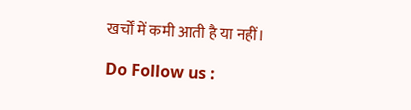खर्चों में कमी आती है या नहीं।

Do Follow us :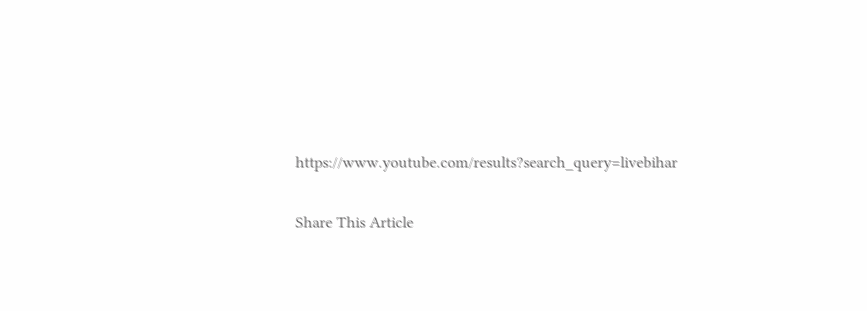https://www.youtube.com/results?search_query=livebihar

Share This Article